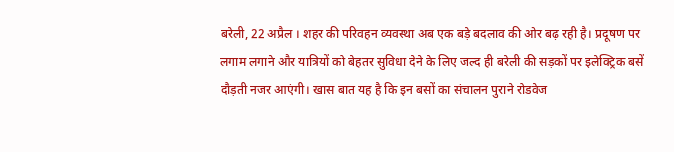बरेली, 22 अप्रैल । शहर की परिवहन व्यवस्था अब एक बड़े बदलाव की ओर बढ़ रही है। प्रदूषण पर लगाम लगाने और यात्रियों को बेहतर सुविधा देने के लिए जल्द ही बरेली की सड़कों पर इलेक्ट्रिक बसें दौड़ती नजर आएंगी। खास बात यह है कि इन बसों का संचालन पुराने रोडवेज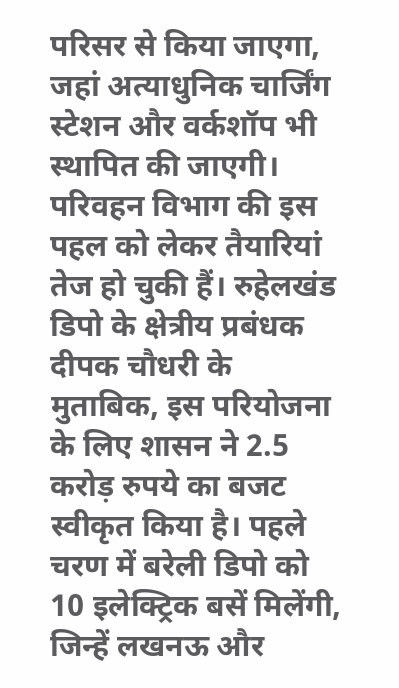परिसर से किया जाएगा, जहां अत्याधुनिक चार्जिंग स्टेशन और वर्कशॉप भी स्थापित की जाएगी।
परिवहन विभाग की इस पहल को लेकर तैयारियां तेज हो चुकी हैं। रुहेलखंड डिपो के क्षेत्रीय प्रबंधक दीपक चौधरी के मुताबिक, इस परियोजना के लिए शासन ने 2.5 करोड़ रुपये का बजट स्वीकृत किया है। पहले चरण में बरेली डिपो को 10 इलेक्ट्रिक बसें मिलेंगी, जिन्हें लखनऊ और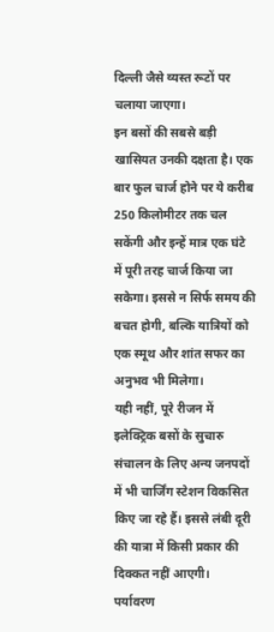दिल्ली जैसे व्यस्त रूटों पर चलाया जाएगा।
इन बसों की सबसे बड़ी खासियत उनकी दक्षता है। एक बार फुल चार्ज होने पर ये करीब 250 किलोमीटर तक चल सकेंगी और इन्हें मात्र एक घंटे में पूरी तरह चार्ज किया जा सकेगा। इससे न सिर्फ समय की बचत होगी, बल्कि यात्रियों को एक स्मूथ और शांत सफर का अनुभव भी मिलेगा।
यही नहीं, पूरे रीजन में इलेक्ट्रिक बसों के सुचारु संचालन के लिए अन्य जनपदों में भी चार्जिंग स्टेशन विकसित किए जा रहे हैं। इससे लंबी दूरी की यात्रा में किसी प्रकार की दिक्कत नहीं आएगी।
पर्यावरण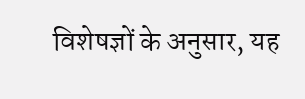विशेषज्ञों के अनुसार, यह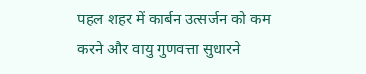पहल शहर में कार्बन उत्सर्जन को कम करने और वायु गुणवत्ता सुधारने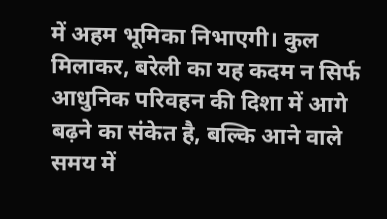में अहम भूमिका निभाएगी। कुल मिलाकर, बरेली का यह कदम न सिर्फ आधुनिक परिवहन की दिशा में आगे बढ़ने का संकेत है, बल्कि आने वाले समय में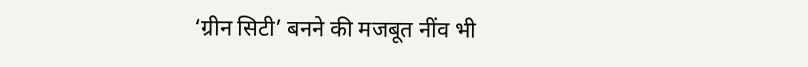‘ग्रीन सिटी’ बनने की मजबूत नींव भी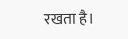रखता है।